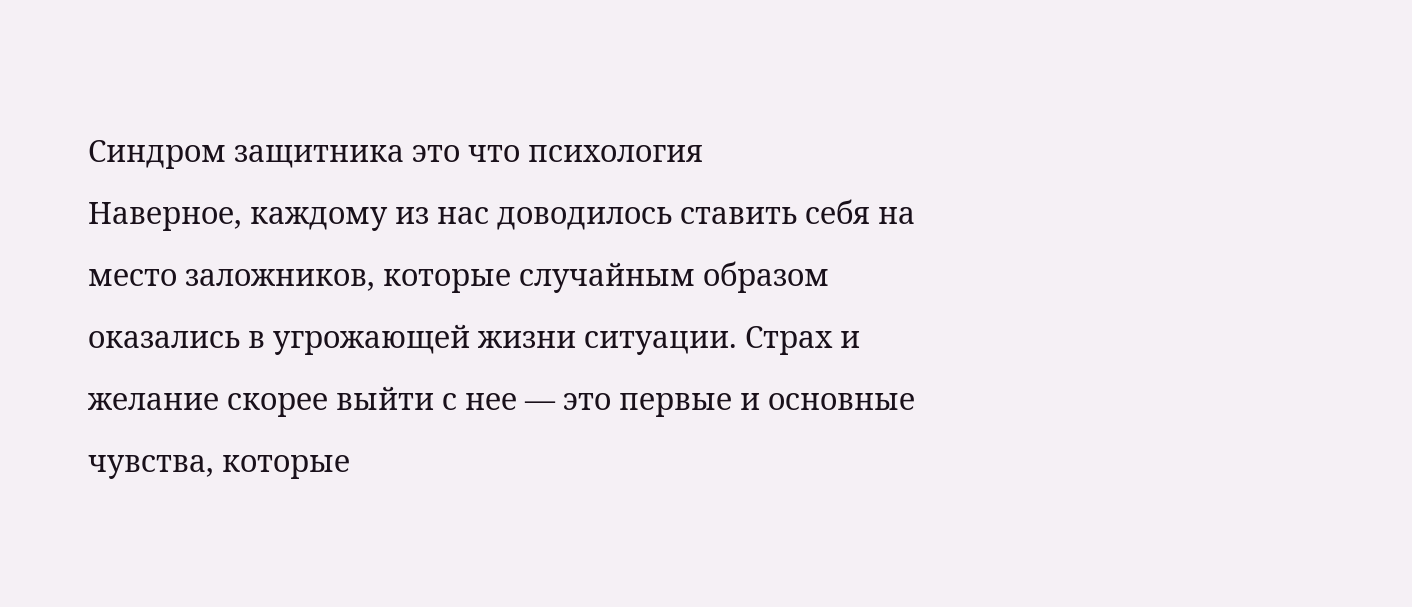Синдром защитника это что психология
Наверное, каждому из нас доводилось ставить себя на место заложников, которые случайным образом оказались в угрожающей жизни ситуации. Страх и желание скорее выйти с нее — это первые и основные чувства, которые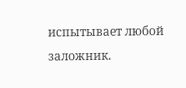испытывает любой заложник.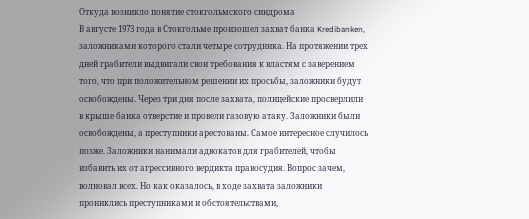Откуда возникло понятие стокгольмского синдрома
В августе 1973 года в Стокгольме произошел захват банка Kredibanken, заложниками которого стали четыре сотрудника. На протяжении трех дней грабители выдвигали свои требования к властям с заверением того, что при положительном решении их просьбы, заложники будут освобождены. Через три дня после захвата, полицейские просверлили в крыше банка отверстие и провели газовую атаку. Заложники были освобождены, а преступники арестованы. Самое интересное случилось позже. Заложники нанимали адвокатов для грабителей, чтобы избавить их от агрессивного вердикта правосудия. Вопрос зачем, волновал всех. Но как оказалось, в ходе захвата заложники прониклись преступниками и обстоятельствами,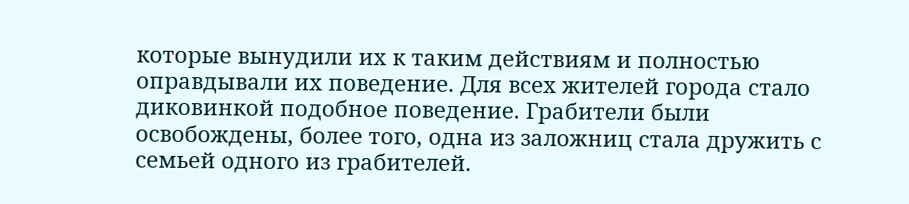которые вынудили их к таким действиям и полностью оправдывали их поведение. Для всех жителей города стало диковинкой подобное поведение. Грабители были освобождены, более того, одна из заложниц стала дружить с семьей одного из грабителей.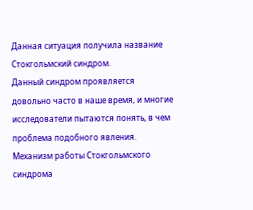Данная ситуация получила название Стокгольмский синдром.
Данный синдром проявляется довольно часто в наше время, и многие исследователи пытаются понять, в чем проблема подобного явления.
Механизм работы Стокгольмского синдрома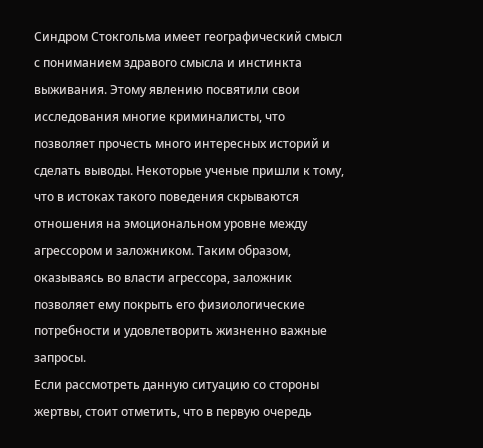Синдром Стокгольма имеет географический смысл с пониманием здравого смысла и инстинкта выживания. Этому явлению посвятили свои исследования многие криминалисты, что позволяет прочесть много интересных историй и сделать выводы. Некоторые ученые пришли к тому, что в истоках такого поведения скрываются отношения на эмоциональном уровне между агрессором и заложником. Таким образом, оказываясь во власти агрессора, заложник позволяет ему покрыть его физиологические потребности и удовлетворить жизненно важные запросы.
Если рассмотреть данную ситуацию со стороны жертвы, стоит отметить, что в первую очередь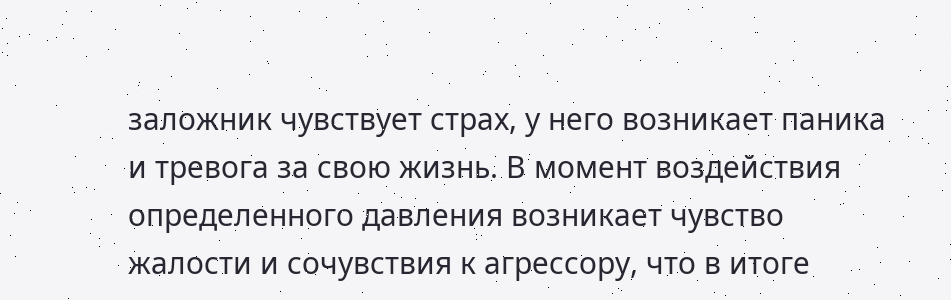заложник чувствует страх, у него возникает паника и тревога за свою жизнь. В момент воздействия определенного давления возникает чувство жалости и сочувствия к агрессору, что в итоге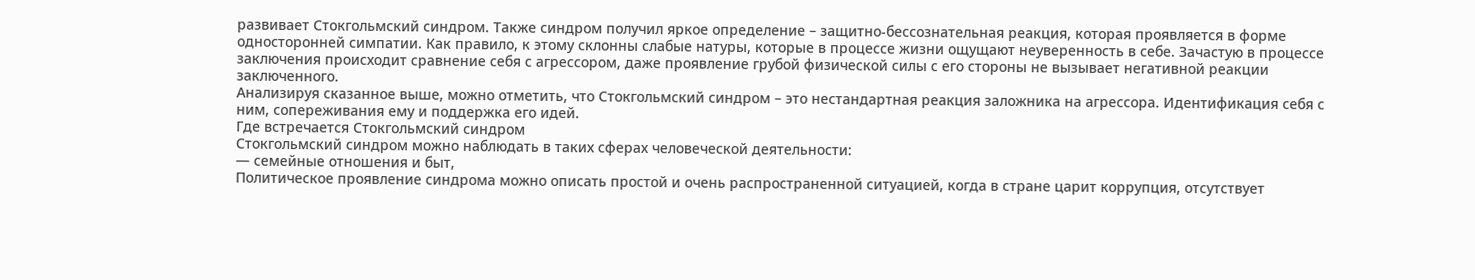развивает Стокгольмский синдром. Также синдром получил яркое определение – защитно-бессознательная реакция, которая проявляется в форме односторонней симпатии. Как правило, к этому склонны слабые натуры, которые в процессе жизни ощущают неуверенность в себе. Зачастую в процессе заключения происходит сравнение себя с агрессором, даже проявление грубой физической силы с его стороны не вызывает негативной реакции заключенного.
Анализируя сказанное выше, можно отметить, что Стокгольмский синдром – это нестандартная реакция заложника на агрессора. Идентификация себя с ним, сопереживания ему и поддержка его идей.
Где встречается Стокгольмский синдром
Стокгольмский синдром можно наблюдать в таких сферах человеческой деятельности:
— семейные отношения и быт,
Политическое проявление синдрома можно описать простой и очень распространенной ситуацией, когда в стране царит коррупция, отсутствует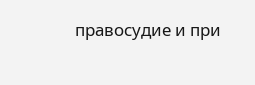правосудие и при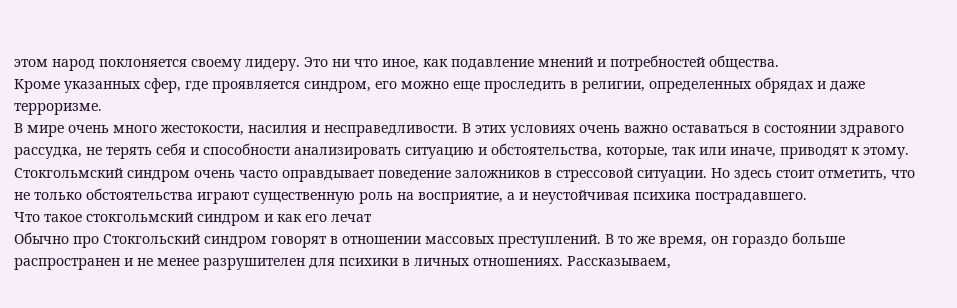этом народ поклоняется своему лидеру. Это ни что иное, как подавление мнений и потребностей общества.
Кроме указанных сфер, где проявляется синдром, его можно еще проследить в религии, определенных обрядах и даже терроризме.
В мире очень много жестокости, насилия и несправедливости. В этих условиях очень важно оставаться в состоянии здравого рассудка, не терять себя и способности анализировать ситуацию и обстоятельства, которые, так или иначе, приводят к этому.
Стокгольмский синдром очень часто оправдывает поведение заложников в стрессовой ситуации. Но здесь стоит отметить, что не только обстоятельства играют существенную роль на восприятие, а и неустойчивая психика пострадавшего.
Что такое стокгольмский синдром и как его лечат
Обычно про Стокгольский синдром говорят в отношении массовых преступлений. В то же время, он гораздо больше распространен и не менее разрушителен для психики в личных отношениях. Рассказываем,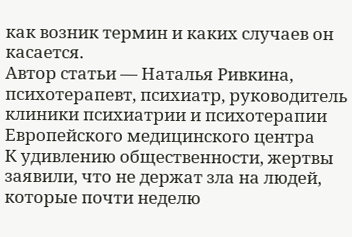как возник термин и каких случаев он касается.
Автор статьи — Наталья Ривкина, психотерапевт, психиатр, руководитель клиники психиатрии и психотерапии Европейского медицинского центра
К удивлению общественности, жертвы заявили, что не держат зла на людей, которые почти неделю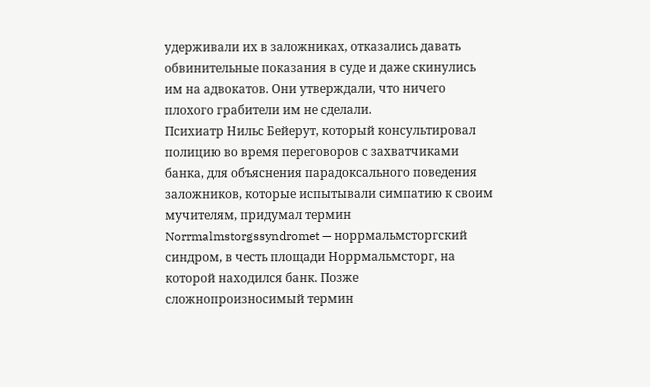удерживали их в заложниках, отказались давать обвинительные показания в суде и даже скинулись им на адвокатов. Они утверждали, что ничего плохого грабители им не сделали.
Психиатр Нильс Бейерут, который консультировал полицию во время переговоров с захватчиками банка, для объяснения парадоксального поведения заложников, которые испытывали симпатию к своим мучителям, придумал термин Norrmalmstorgssyndromet — норрмальмсторгский синдром, в честь площади Норрмальмсторг, на которой находился банк. Позже сложнопроизносимый термин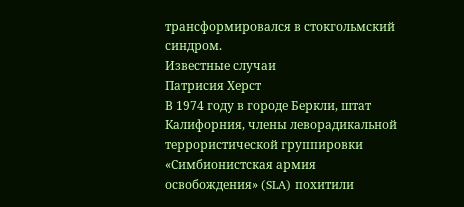трансформировался в стокгольмский синдром.
Известные случаи
Патрисия Херст
В 1974 году в городе Беркли, штат Калифорния, члены леворадикальной террористической группировки «Симбионистская армия освобождения» (SLA) похитили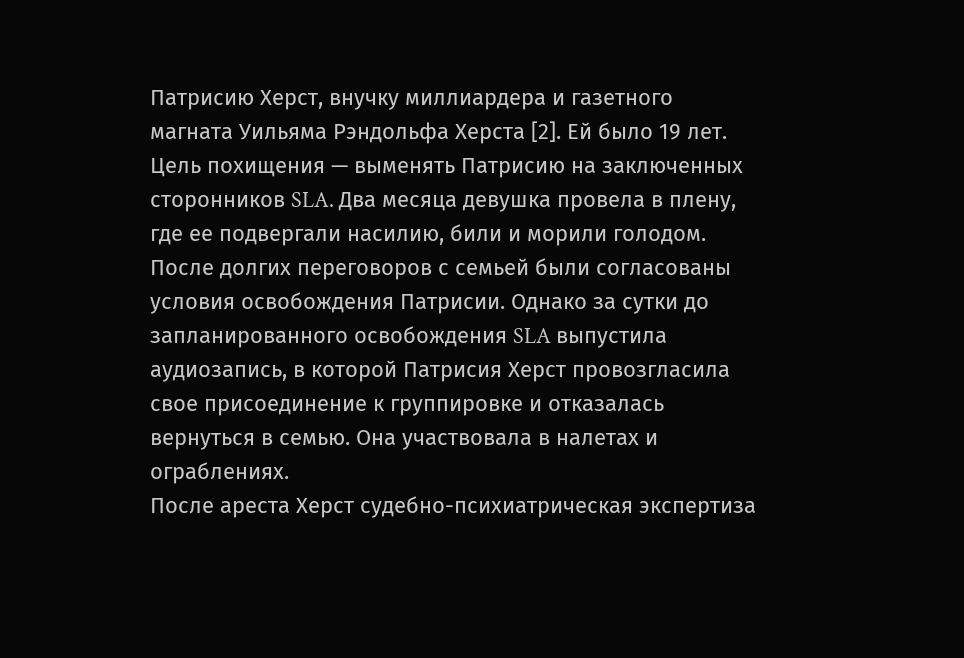Патрисию Херст, внучку миллиардера и газетного магната Уильяма Рэндольфа Херста [2]. Ей было 19 лет. Цель похищения — выменять Патрисию на заключенных сторонников SLA. Два месяца девушка провела в плену, где ее подвергали насилию, били и морили голодом.
После долгих переговоров с семьей были согласованы условия освобождения Патрисии. Однако за сутки до запланированного освобождения SLA выпустила аудиозапись, в которой Патрисия Херст провозгласила свое присоединение к группировке и отказалась вернуться в семью. Она участвовала в налетах и ограблениях.
После ареста Херст судебно-психиатрическая экспертиза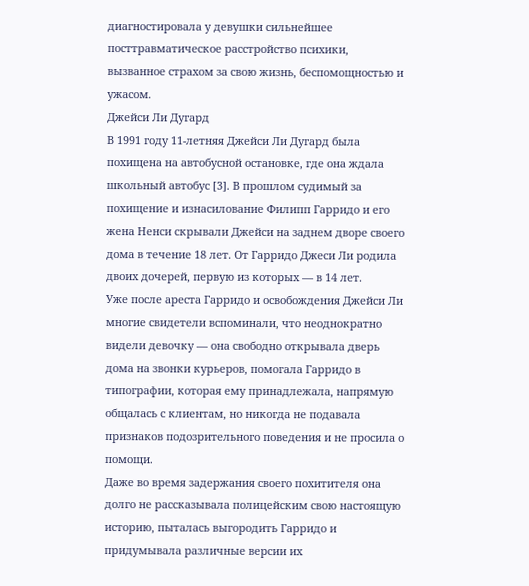диагностировала у девушки сильнейшее посттравматическое расстройство психики, вызванное страхом за свою жизнь, беспомощностью и ужасом.
Джейси Ли Дугард
В 1991 году 11-летняя Джейси Ли Дугард была похищена на автобусной остановке, где она ждала школьный автобус [3]. В прошлом судимый за похищение и изнасилование Филипп Гарридо и его жена Ненси скрывали Джейси на заднем дворе своего дома в течение 18 лет. От Гарридо Джеси Ли родила двоих дочерей, первую из которых — в 14 лет.
Уже после ареста Гарридо и освобождения Джейси Ли многие свидетели вспоминали, что неоднократно видели девочку — она свободно открывала дверь дома на звонки курьеров, помогала Гарридо в типографии, которая ему принадлежала, напрямую общалась с клиентам, но никогда не подавала признаков подозрительного поведения и не просила о помощи.
Даже во время задержания своего похитителя она долго не рассказывала полицейским свою настоящую историю, пыталась выгородить Гарридо и придумывала различные версии их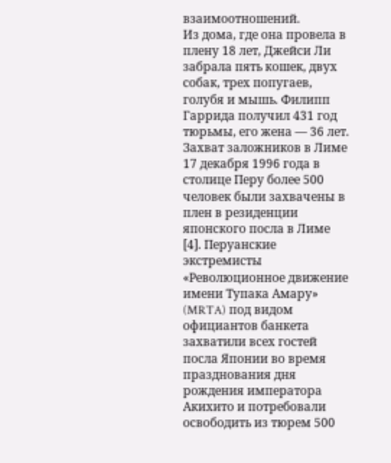взаимоотношений.
Из дома, где она провела в плену 18 лет, Джейси Ли забрала пять кошек, двух собак, трех попугаев, голубя и мышь. Филипп Гаррида получил 431 год тюрьмы, его жена — 36 лет.
Захват заложников в Лиме
17 декабря 1996 года в столице Перу более 500 человек были захвачены в плен в резиденции японского посла в Лиме [4]. Перуанские экстремисты «Революционное движение имени Тупака Амару» (MRTA) под видом официантов банкета захватили всех гостей посла Японии во время празднования дня рождения императора Акихито и потребовали освободить из тюрем 500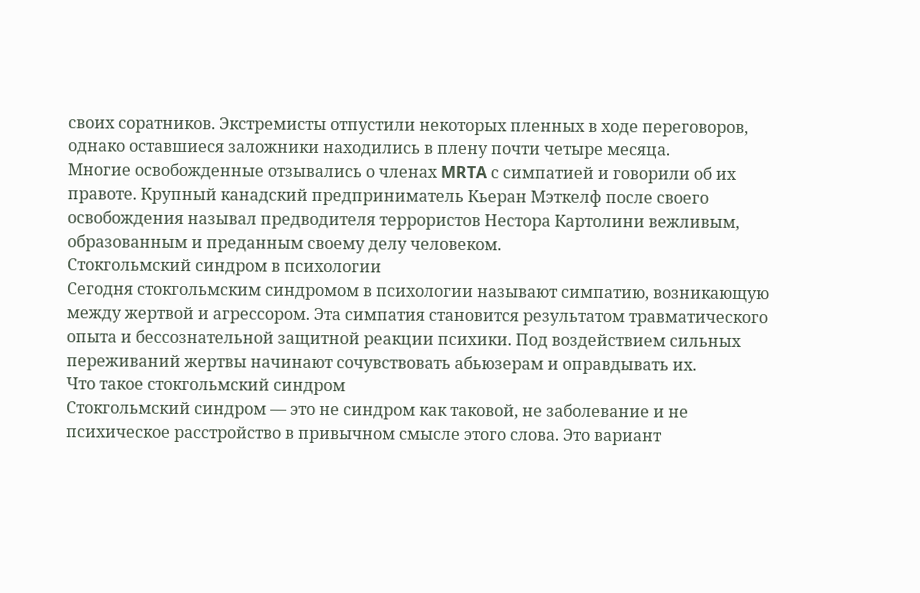своих соратников. Экстремисты отпустили некоторых пленных в ходе переговоров, однако оставшиеся заложники находились в плену почти четыре месяца.
Многие освобожденные отзывались о членах MRTA с симпатией и говорили об их правоте. Крупный канадский предприниматель Кьеран Мэткелф после своего освобождения называл предводителя террористов Нестора Картолини вежливым, образованным и преданным своему делу человеком.
Стокгольмский синдром в психологии
Сегодня стокгольмским синдромом в психологии называют симпатию, возникающую между жертвой и агрессором. Эта симпатия становится результатом травматического опыта и бессознательной защитной реакции психики. Под воздействием сильных переживаний жертвы начинают сочувствовать абьюзерам и оправдывать их.
Что такое стокгольмский синдром
Стокгольмский синдром — это не синдром как таковой, не заболевание и не психическое расстройство в привычном смысле этого слова. Это вариант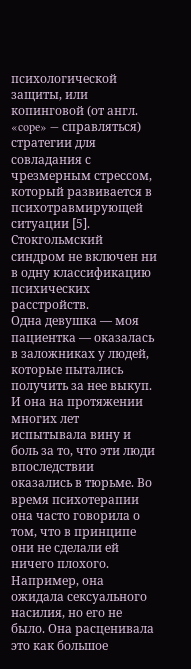психологической защиты, или копинговой (от англ. «cope» — справляться) стратегии для совладания с чрезмерным стрессом, который развивается в психотравмирующей ситуации [5]. Стокгольмский синдром не включен ни в одну классификацию психических расстройств.
Одна девушка — моя пациентка — оказалась в заложниках у людей, которые пытались получить за нее выкуп. И она на протяжении многих лет испытывала вину и боль за то, что эти люди впоследствии оказались в тюрьме. Во время психотерапии она часто говорила о том, что в принципе они не сделали ей ничего плохого. Например, она ожидала сексуального насилия, но его не было. Она расценивала это как большое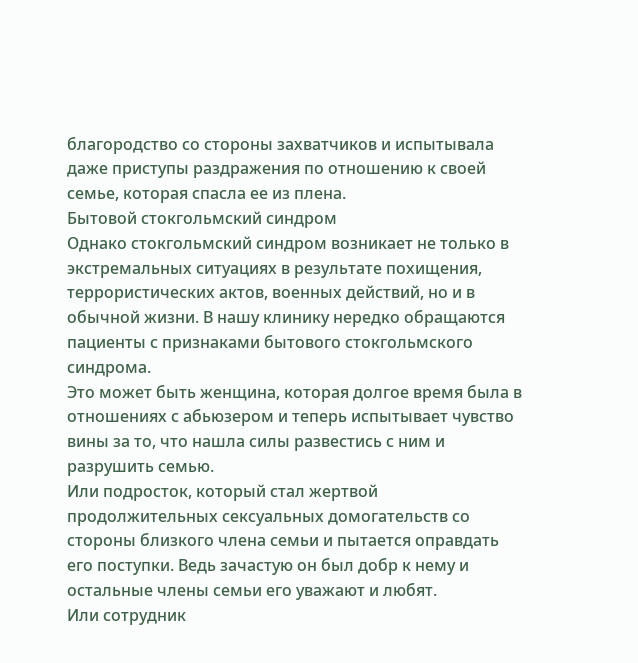благородство со стороны захватчиков и испытывала даже приступы раздражения по отношению к своей семье, которая спасла ее из плена.
Бытовой стокгольмский синдром
Однако стокгольмский синдром возникает не только в экстремальных ситуациях в результате похищения, террористических актов, военных действий, но и в обычной жизни. В нашу клинику нередко обращаются пациенты с признаками бытового стокгольмского синдрома.
Это может быть женщина, которая долгое время была в отношениях с абьюзером и теперь испытывает чувство вины за то, что нашла силы развестись с ним и разрушить семью.
Или подросток, который стал жертвой продолжительных сексуальных домогательств со стороны близкого члена семьи и пытается оправдать его поступки. Ведь зачастую он был добр к нему и остальные члены семьи его уважают и любят.
Или сотрудник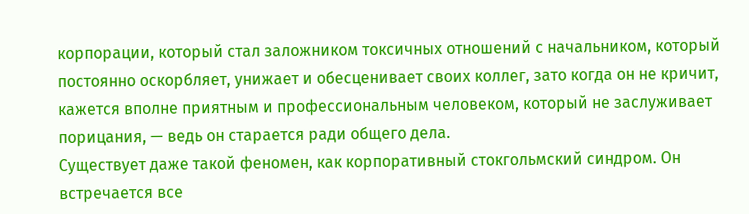корпорации, который стал заложником токсичных отношений с начальником, который постоянно оскорбляет, унижает и обесценивает своих коллег, зато когда он не кричит, кажется вполне приятным и профессиональным человеком, который не заслуживает порицания, — ведь он старается ради общего дела.
Существует даже такой феномен, как корпоративный стокгольмский синдром. Он встречается все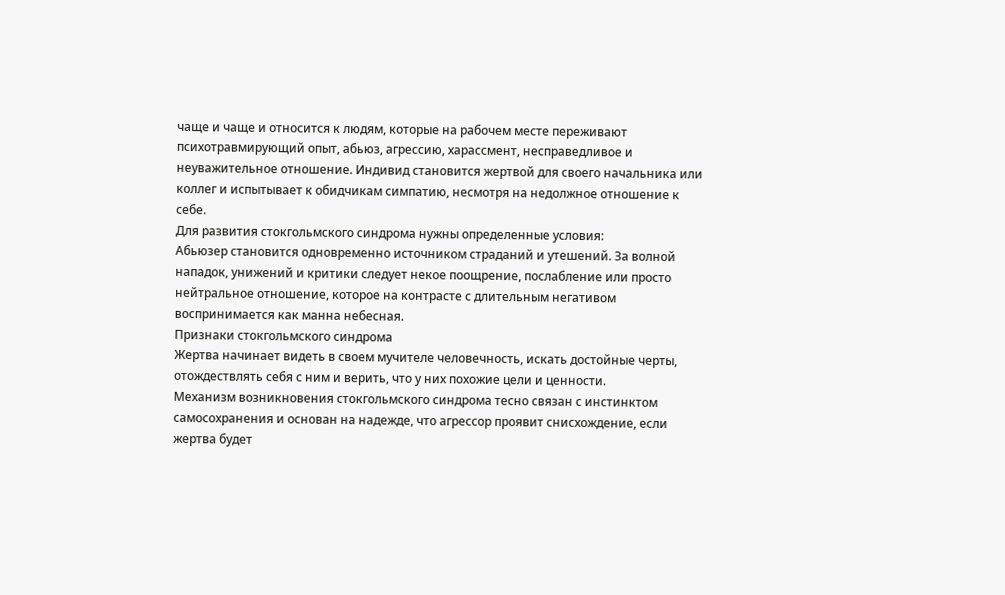чаще и чаще и относится к людям, которые на рабочем месте переживают психотравмирующий опыт, абьюз, агрессию, харассмент, несправедливое и неуважительное отношение. Индивид становится жертвой для своего начальника или коллег и испытывает к обидчикам симпатию, несмотря на недолжное отношение к себе.
Для развития стокгольмского синдрома нужны определенные условия:
Абьюзер становится одновременно источником страданий и утешений. За волной нападок, унижений и критики следует некое поощрение, послабление или просто нейтральное отношение, которое на контрасте с длительным негативом воспринимается как манна небесная.
Признаки стокгольмского синдрома
Жертва начинает видеть в своем мучителе человечность, искать достойные черты, отождествлять себя с ним и верить, что у них похожие цели и ценности.
Механизм возникновения стокгольмского синдрома тесно связан с инстинктом самосохранения и основан на надежде, что агрессор проявит снисхождение, если жертва будет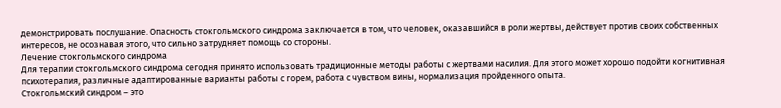демонстрировать послушание. Опасность стокгольмского синдрома заключается в том, что человек, оказавшийся в роли жертвы, действует против своих собственных интересов, не осознавая этого, что сильно затрудняет помощь со стороны.
Лечение стокгольмского синдрома
Для терапии стокгольмского синдрома сегодня принято использовать традиционные методы работы с жертвами насилия. Для этого может хорошо подойти когнитивная психотерапия, различные адаптированные варианты работы с горем, работа с чувством вины, нормализация пройденного опыта.
Стокгольмский синдром – это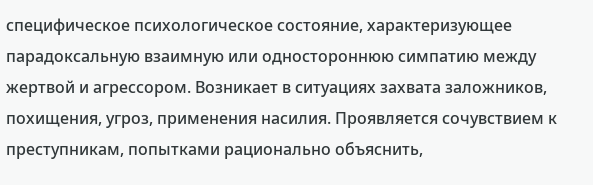специфическое психологическое состояние, характеризующее парадоксальную взаимную или одностороннюю симпатию между жертвой и агрессором. Возникает в ситуациях захвата заложников, похищения, угроз, применения насилия. Проявляется сочувствием к преступникам, попытками рационально объяснить,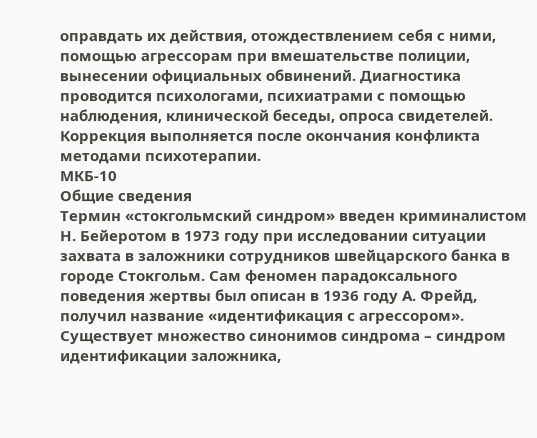оправдать их действия, отождествлением себя с ними, помощью агрессорам при вмешательстве полиции, вынесении официальных обвинений. Диагностика проводится психологами, психиатрами с помощью наблюдения, клинической беседы, опроса свидетелей. Коррекция выполняется после окончания конфликта методами психотерапии.
МКБ-10
Общие сведения
Термин «стокгольмский синдром» введен криминалистом Н. Бейеротом в 1973 году при исследовании ситуации захвата в заложники сотрудников швейцарского банка в городе Стокгольм. Сам феномен парадоксального поведения жертвы был описан в 1936 году А. Фрейд, получил название «идентификация с агрессором». Существует множество синонимов синдрома – синдром идентификации заложника,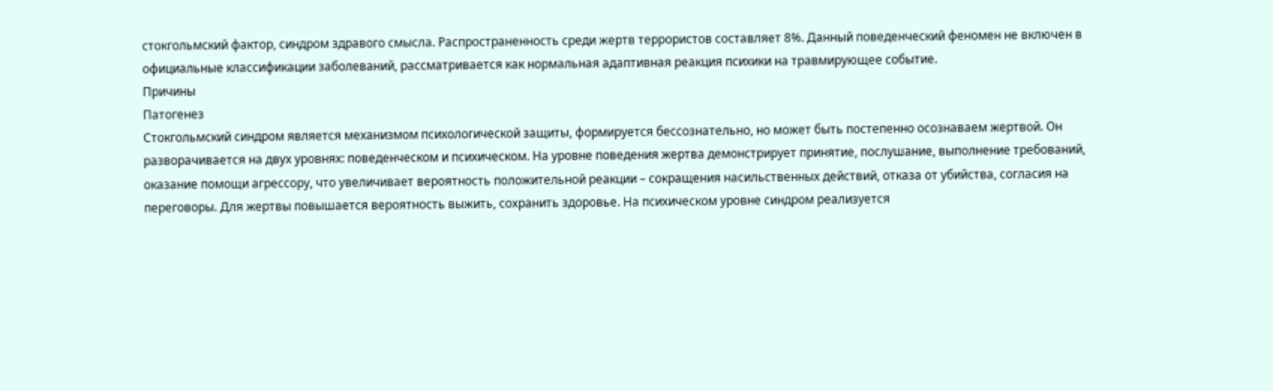стокгольмский фактор, синдром здравого смысла. Распространенность среди жертв террористов составляет 8%. Данный поведенческий феномен не включен в официальные классификации заболеваний, рассматривается как нормальная адаптивная реакция психики на травмирующее событие.
Причины
Патогенез
Стокгольмский синдром является механизмом психологической защиты, формируется бессознательно, но может быть постепенно осознаваем жертвой. Он разворачивается на двух уровнях: поведенческом и психическом. На уровне поведения жертва демонстрирует принятие, послушание, выполнение требований, оказание помощи агрессору, что увеличивает вероятность положительной реакции – сокращения насильственных действий, отказа от убийства, согласия на переговоры. Для жертвы повышается вероятность выжить, сохранить здоровье. На психическом уровне синдром реализуется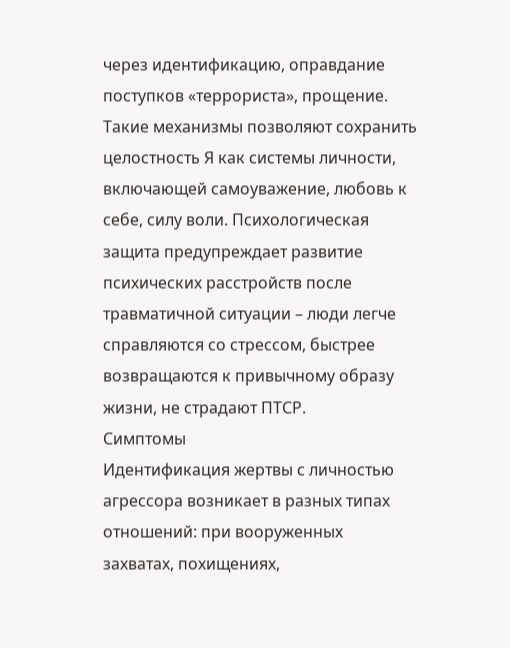через идентификацию, оправдание поступков «террориста», прощение. Такие механизмы позволяют сохранить целостность Я как системы личности, включающей самоуважение, любовь к себе, силу воли. Психологическая защита предупреждает развитие психических расстройств после травматичной ситуации – люди легче справляются со стрессом, быстрее возвращаются к привычному образу жизни, не страдают ПТСР.
Симптомы
Идентификация жертвы с личностью агрессора возникает в разных типах отношений: при вооруженных захватах, похищениях,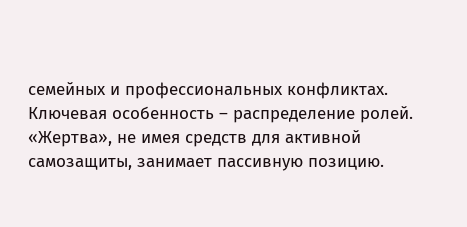семейных и профессиональных конфликтах. Ключевая особенность – распределение ролей. «Жертва», не имея средств для активной самозащиты, занимает пассивную позицию.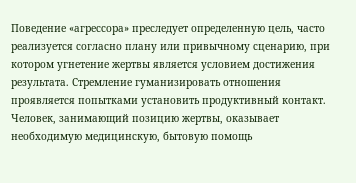Поведение «агрессора» преследует определенную цель, часто реализуется согласно плану или привычному сценарию, при котором угнетение жертвы является условием достижения результата. Стремление гуманизировать отношения проявляется попытками установить продуктивный контакт. Человек, занимающий позицию жертвы, оказывает необходимую медицинскую, бытовую помощь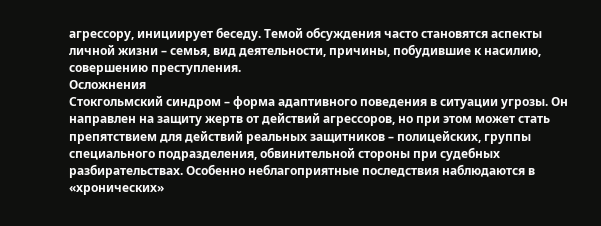агрессору, инициирует беседу. Темой обсуждения часто становятся аспекты личной жизни – семья, вид деятельности, причины, побудившие к насилию, совершению преступления.
Осложнения
Стокгольмский синдром – форма адаптивного поведения в ситуации угрозы. Он направлен на защиту жертв от действий агрессоров, но при этом может стать препятствием для действий реальных защитников – полицейских, группы специального подразделения, обвинительной стороны при судебных разбирательствах. Особенно неблагоприятные последствия наблюдаются в «хронических»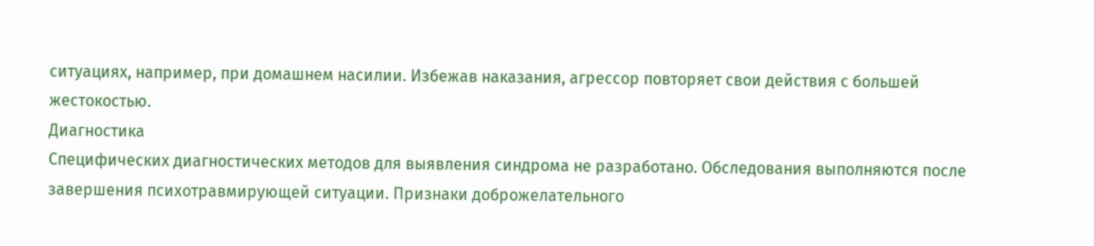ситуациях, например, при домашнем насилии. Избежав наказания, агрессор повторяет свои действия с большей жестокостью.
Диагностика
Специфических диагностических методов для выявления синдрома не разработано. Обследования выполняются после завершения психотравмирующей ситуации. Признаки доброжелательного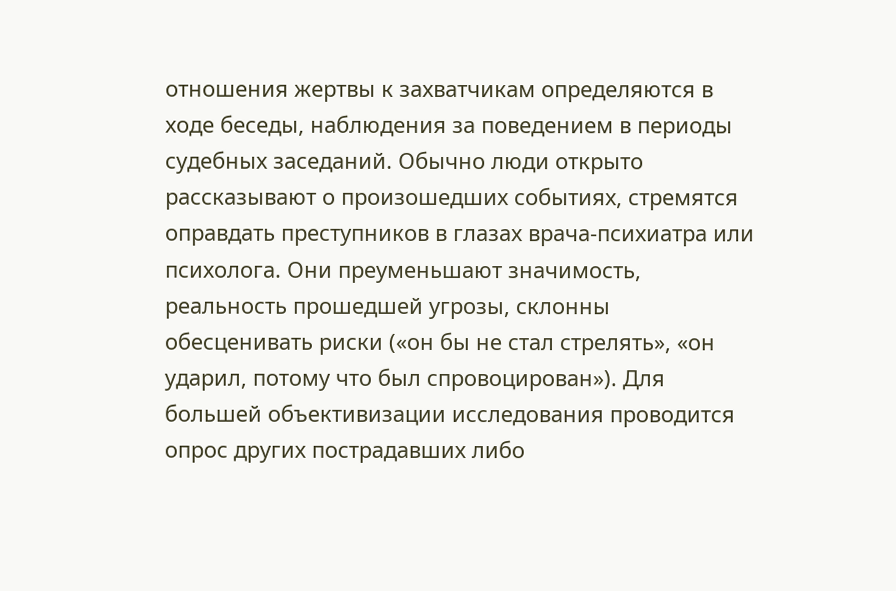отношения жертвы к захватчикам определяются в ходе беседы, наблюдения за поведением в периоды судебных заседаний. Обычно люди открыто рассказывают о произошедших событиях, стремятся оправдать преступников в глазах врача-психиатра или психолога. Они преуменьшают значимость, реальность прошедшей угрозы, склонны обесценивать риски («он бы не стал стрелять», «он ударил, потому что был спровоцирован»). Для большей объективизации исследования проводится опрос других пострадавших либо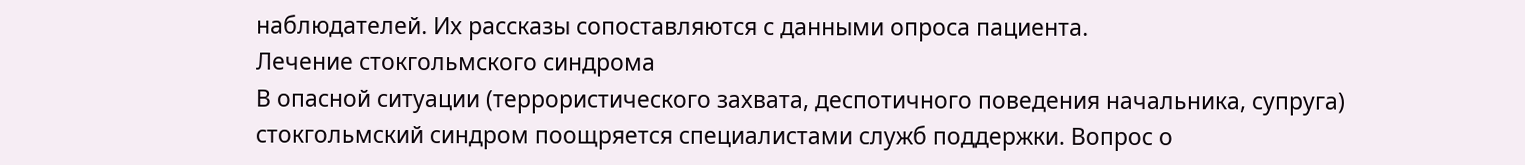наблюдателей. Их рассказы сопоставляются с данными опроса пациента.
Лечение стокгольмского синдрома
В опасной ситуации (террористического захвата, деспотичного поведения начальника, супруга) стокгольмский синдром поощряется специалистами служб поддержки. Вопрос о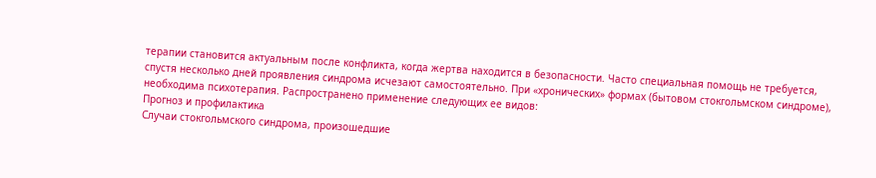терапии становится актуальным после конфликта, когда жертва находится в безопасности. Часто специальная помощь не требуется, спустя несколько дней проявления синдрома исчезают самостоятельно. При «хронических» формах (бытовом стокгольмском синдроме), необходима психотерапия. Распространено применение следующих ее видов:
Прогноз и профилактика
Случаи стокгольмского синдрома, произошедшие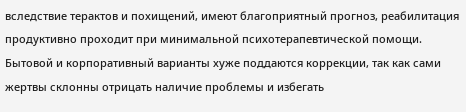вследствие терактов и похищений, имеют благоприятный прогноз, реабилитация продуктивно проходит при минимальной психотерапевтической помощи. Бытовой и корпоративный варианты хуже поддаются коррекции, так как сами жертвы склонны отрицать наличие проблемы и избегать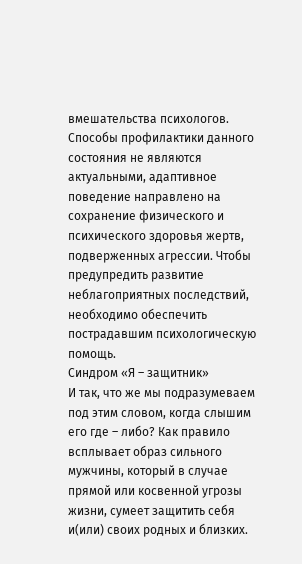вмешательства психологов. Способы профилактики данного состояния не являются актуальными, адаптивное поведение направлено на сохранение физического и психического здоровья жертв, подверженных агрессии. Чтобы предупредить развитие неблагоприятных последствий, необходимо обеспечить пострадавшим психологическую помощь.
Синдром «Я – защитник»
И так, что же мы подразумеваем под этим словом, когда слышим его где – либо? Как правило всплывает образ сильного мужчины, который в случае прямой или косвенной угрозы жизни, сумеет защитить себя и(или) своих родных и близких.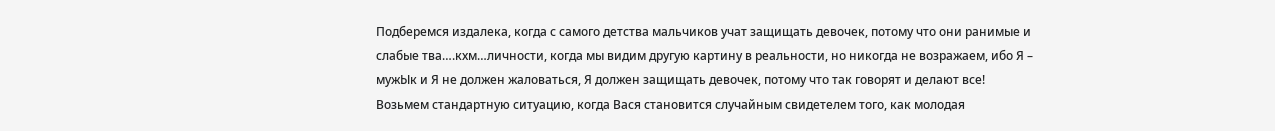Подберемся издалека, когда с самого детства мальчиков учат защищать девочек, потому что они ранимые и слабые тва….кхм…личности, когда мы видим другую картину в реальности, но никогда не возражаем, ибо Я – мужЫк и Я не должен жаловаться, Я должен защищать девочек, потому что так говорят и делают все!
Возьмем стандартную ситуацию, когда Вася становится случайным свидетелем того, как молодая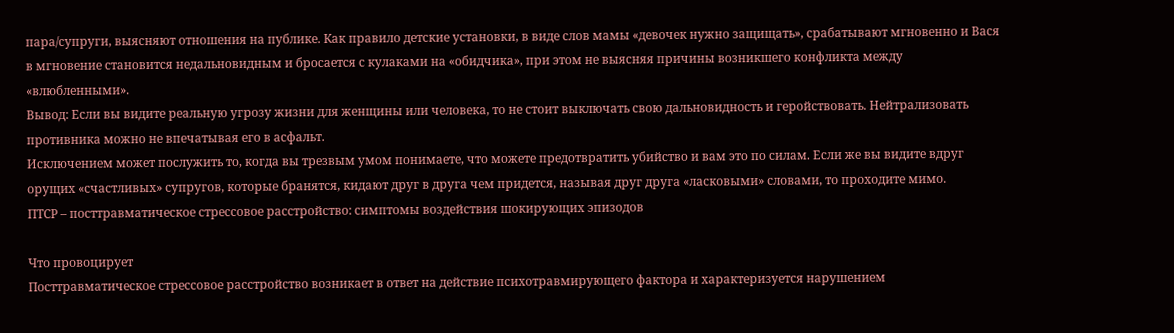пара/супруги, выясняют отношения на публике. Как правило детские установки, в виде слов мамы «девочек нужно защищать», срабатывают мгновенно и Вася в мгновение становится недальновидным и бросается с кулаками на «обидчика», при этом не выясняя причины возникшего конфликта между «влюбленными».
Вывод: Если вы видите реальную угрозу жизни для женщины или человека, то не стоит выключать свою дальновидность и геройствовать. Нейтрализовать противника можно не впечатывая его в асфальт.
Исключением может послужить то, когда вы трезвым умом понимаете, что можете предотвратить убийство и вам это по силам. Если же вы видите вдруг орущих «счастливых» супругов, которые бранятся, кидают друг в друга чем придется, называя друг друга «ласковыми» словами, то проходите мимо.
ПТСР – посттравматическое стрессовое расстройство: симптомы воздействия шокирующих эпизодов

Что провоцирует
Посттравматическое стрессовое расстройство возникает в ответ на действие психотравмирующего фактора и характеризуется нарушением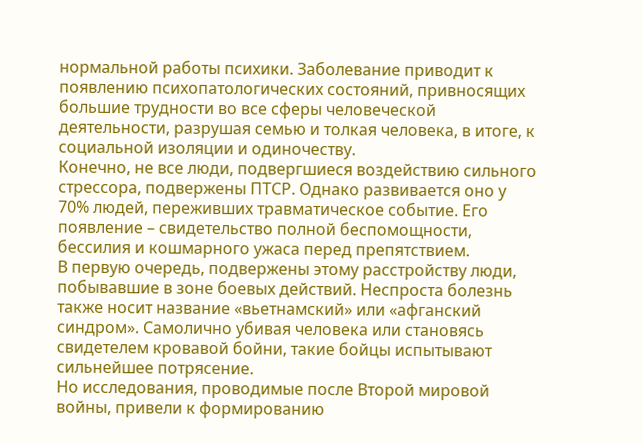нормальной работы психики. Заболевание приводит к появлению психопатологических состояний, привносящих большие трудности во все сферы человеческой деятельности, разрушая семью и толкая человека, в итоге, к социальной изоляции и одиночеству.
Конечно, не все люди, подвергшиеся воздействию сильного стрессора, подвержены ПТСР. Однако развивается оно у 70% людей, переживших травматическое событие. Его появление – свидетельство полной беспомощности, бессилия и кошмарного ужаса перед препятствием.
В первую очередь, подвержены этому расстройству люди, побывавшие в зоне боевых действий. Неспроста болезнь также носит название «вьетнамский» или «афганский синдром». Самолично убивая человека или становясь свидетелем кровавой бойни, такие бойцы испытывают сильнейшее потрясение.
Но исследования, проводимые после Второй мировой войны, привели к формированию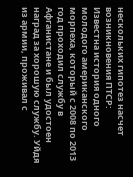нескольких гипотез насчет возникновения ПТСР:
Известна история одного молодого американского морпеха, который с 2008 по 2013 год проходил службу в Афганистане и был удостоен наград за хорошую службу. Уйдя из армии, проживал с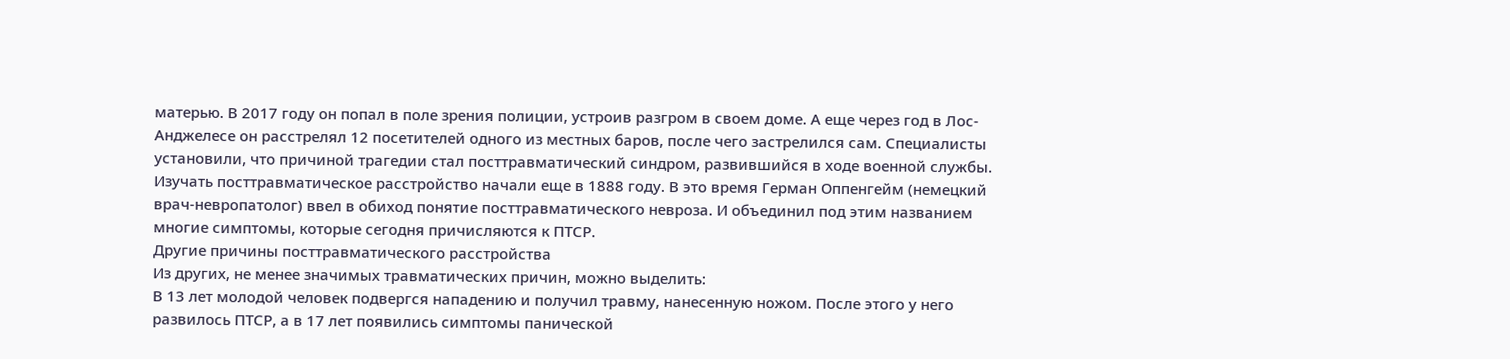матерью. В 2017 году он попал в поле зрения полиции, устроив разгром в своем доме. А еще через год в Лос-Анджелесе он расстрелял 12 посетителей одного из местных баров, после чего застрелился сам. Специалисты установили, что причиной трагедии стал посттравматический синдром, развившийся в ходе военной службы.
Изучать посттравматическое расстройство начали еще в 1888 году. В это время Герман Оппенгейм (немецкий врач-невропатолог) ввел в обиход понятие посттравматического невроза. И объединил под этим названием многие симптомы, которые сегодня причисляются к ПТСР.
Другие причины посттравматического расстройства
Из других, не менее значимых травматических причин, можно выделить:
В 13 лет молодой человек подвергся нападению и получил травму, нанесенную ножом. После этого у него развилось ПТСР, а в 17 лет появились симптомы панической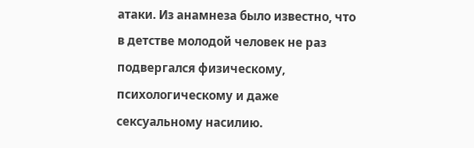атаки. Из анамнеза было известно, что в детстве молодой человек не раз подвергался физическому, психологическому и даже сексуальному насилию.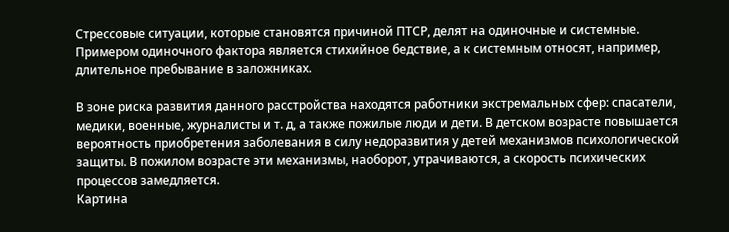Стрессовые ситуации, которые становятся причиной ПТСР, делят на одиночные и системные. Примером одиночного фактора является стихийное бедствие, а к системным относят, например, длительное пребывание в заложниках.

В зоне риска развития данного расстройства находятся работники экстремальных сфер: спасатели, медики, военные, журналисты и т. д, а также пожилые люди и дети. В детском возрасте повышается вероятность приобретения заболевания в силу недоразвития у детей механизмов психологической защиты. В пожилом возрасте эти механизмы, наоборот, утрачиваются, а скорость психических процессов замедляется.
Картина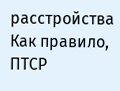расстройства
Как правило, ПТСР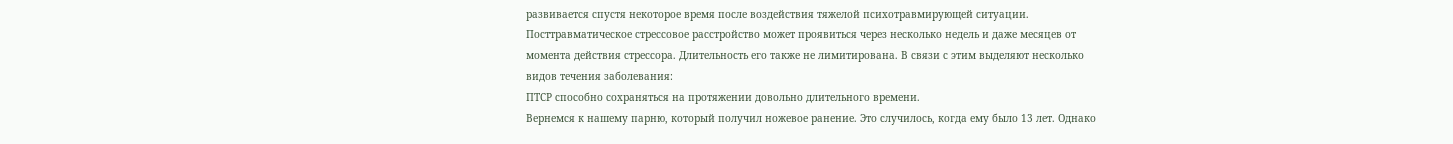развивается спустя некоторое время после воздействия тяжелой психотравмирующей ситуации. Посттравматическое стрессовое расстройство может проявиться через несколько недель и даже месяцев от момента действия стрессора. Длительность его также не лимитирована. В связи с этим выделяют несколько видов течения заболевания:
ПТСР способно сохраняться на протяжении довольно длительного времени.
Вернемся к нашему парню, который получил ножевое ранение. Это случилось, когда ему было 13 лет. Однако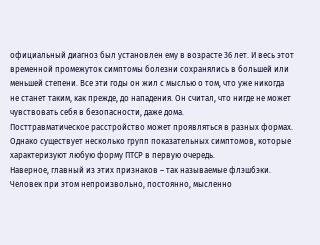официальный диагноз был установлен ему в возрасте 36 лет. И весь этот временной промежуток симптомы болезни сохранялись в большей или меньшей степени. Все эти годы он жил с мыслью о том, что уже никогда не станет таким, как прежде, до нападения. Он считал, что нигде не может чувствовать себя в безопасности, даже дома.
Посттравматическое расстройство может проявляться в разных формах. Однако существует несколько групп показательных симптомов, которые характеризуют любую форму ПТСР в первую очередь.
Наверное, главный из этих признаков – так называемые флэшбэки. Человек при этом непроизвольно, постоянно, мысленно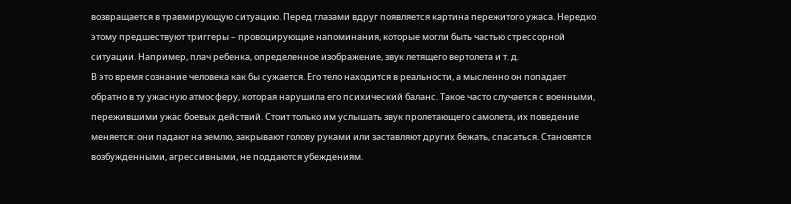возвращается в травмирующую ситуацию. Перед глазами вдруг появляется картина пережитого ужаса. Нередко этому предшествуют триггеры – провоцирующие напоминания, которые могли быть частью стрессорной ситуации. Например, плач ребенка, определенное изображение, звук летящего вертолета и т. д.
В это время сознание человека как бы сужается. Его тело находится в реальности, а мысленно он попадает обратно в ту ужасную атмосферу, которая нарушила его психический баланс. Такое часто случается с военными, пережившими ужас боевых действий. Стоит только им услышать звук пролетающего самолета, их поведение меняется: они падают на землю, закрывают голову руками или заставляют других бежать, спасаться. Становятся возбужденными, агрессивными, не поддаются убеждениям.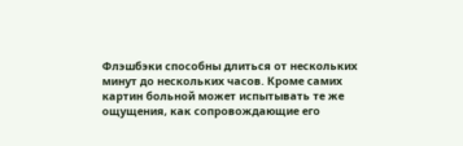Флэшбэки способны длиться от нескольких минут до нескольких часов. Кроме самих картин больной может испытывать те же ощущения, как сопровождающие его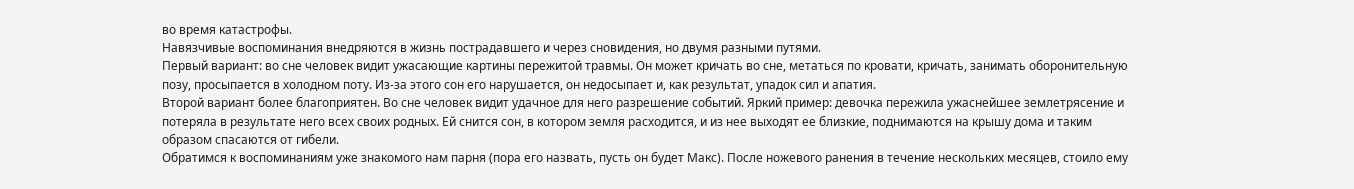во время катастрофы.
Навязчивые воспоминания внедряются в жизнь пострадавшего и через сновидения, но двумя разными путями.
Первый вариант: во сне человек видит ужасающие картины пережитой травмы. Он может кричать во сне, метаться по кровати, кричать, занимать оборонительную позу, просыпается в холодном поту. Из-за этого сон его нарушается, он недосыпает и, как результат, упадок сил и апатия.
Второй вариант более благоприятен. Во сне человек видит удачное для него разрешение событий. Яркий пример: девочка пережила ужаснейшее землетрясение и потеряла в результате него всех своих родных. Ей снится сон, в котором земля расходится, и из нее выходят ее близкие, поднимаются на крышу дома и таким образом спасаются от гибели.
Обратимся к воспоминаниям уже знакомого нам парня (пора его назвать, пусть он будет Макс). После ножевого ранения в течение нескольких месяцев, стоило ему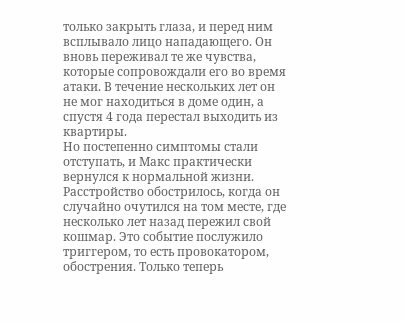только закрыть глаза, и перед ним всплывало лицо нападающего. Он вновь переживал те же чувства, которые сопровождали его во время атаки. В течение нескольких лет он не мог находиться в доме один, а спустя 4 года перестал выходить из квартиры.
Но постепенно симптомы стали отступать, и Макс практически вернулся к нормальной жизни. Расстройство обострилось, когда он случайно очутился на том месте, где несколько лет назад пережил свой кошмар. Это событие послужило триггером, то есть провокатором, обострения. Только теперь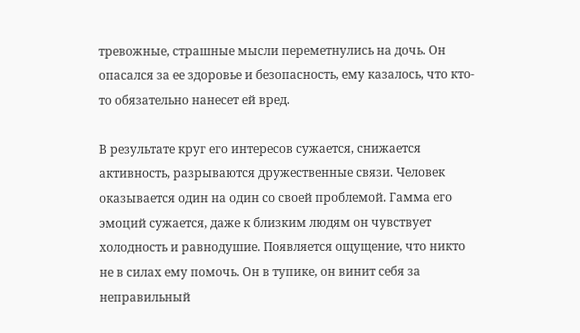тревожные, страшные мысли переметнулись на дочь. Он опасался за ее здоровье и безопасность, ему казалось, что кто-то обязательно нанесет ей вред.

В результате круг его интересов сужается, снижается активность, разрываются дружественные связи. Человек оказывается один на один со своей проблемой. Гамма его эмоций сужается, даже к близким людям он чувствует холодность и равнодушие. Появляется ощущение, что никто не в силах ему помочь. Он в тупике, он винит себя за неправильный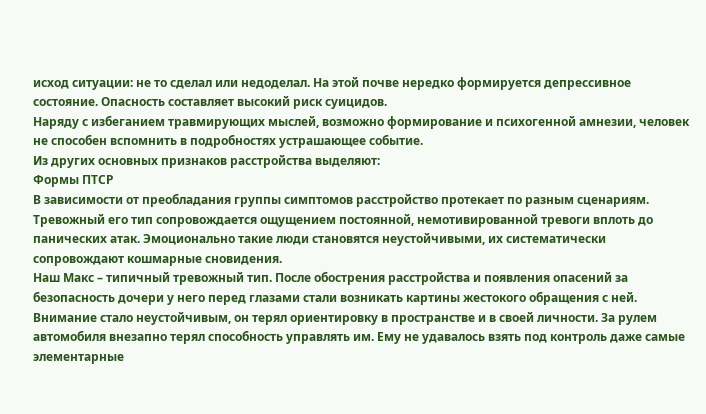исход ситуации: не то сделал или недоделал. На этой почве нередко формируется депрессивное состояние. Опасность составляет высокий риск суицидов.
Наряду с избеганием травмирующих мыслей, возможно формирование и психогенной амнезии, человек не способен вспомнить в подробностях устрашающее событие.
Из других основных признаков расстройства выделяют:
Формы ПТСР
В зависимости от преобладания группы симптомов расстройство протекает по разным сценариям.
Тревожный его тип сопровождается ощущением постоянной, немотивированной тревоги вплоть до панических атак. Эмоционально такие люди становятся неустойчивыми, их систематически сопровождают кошмарные сновидения.
Наш Макс – типичный тревожный тип. После обострения расстройства и появления опасений за безопасность дочери у него перед глазами стали возникать картины жестокого обращения с ней. Внимание стало неустойчивым, он терял ориентировку в пространстве и в своей личности. За рулем автомобиля внезапно терял способность управлять им. Ему не удавалось взять под контроль даже самые элементарные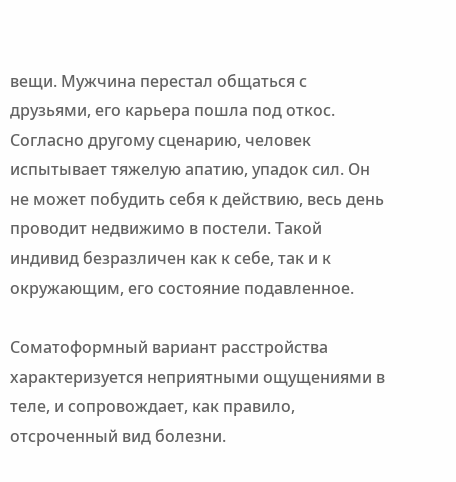вещи. Мужчина перестал общаться с друзьями, его карьера пошла под откос.
Согласно другому сценарию, человек испытывает тяжелую апатию, упадок сил. Он не может побудить себя к действию, весь день проводит недвижимо в постели. Такой индивид безразличен как к себе, так и к окружающим, его состояние подавленное.

Соматоформный вариант расстройства характеризуется неприятными ощущениями в теле, и сопровождает, как правило, отсроченный вид болезни.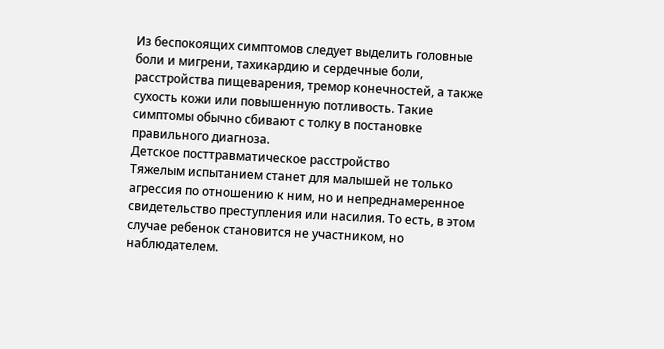Из беспокоящих симптомов следует выделить головные боли и мигрени, тахикардию и сердечные боли, расстройства пищеварения, тремор конечностей, а также сухость кожи или повышенную потливость. Такие симптомы обычно сбивают с толку в постановке правильного диагноза.
Детское посттравматическое расстройство
Тяжелым испытанием станет для малышей не только агрессия по отношению к ним, но и непреднамеренное свидетельство преступления или насилия. То есть, в этом случае ребенок становится не участником, но наблюдателем.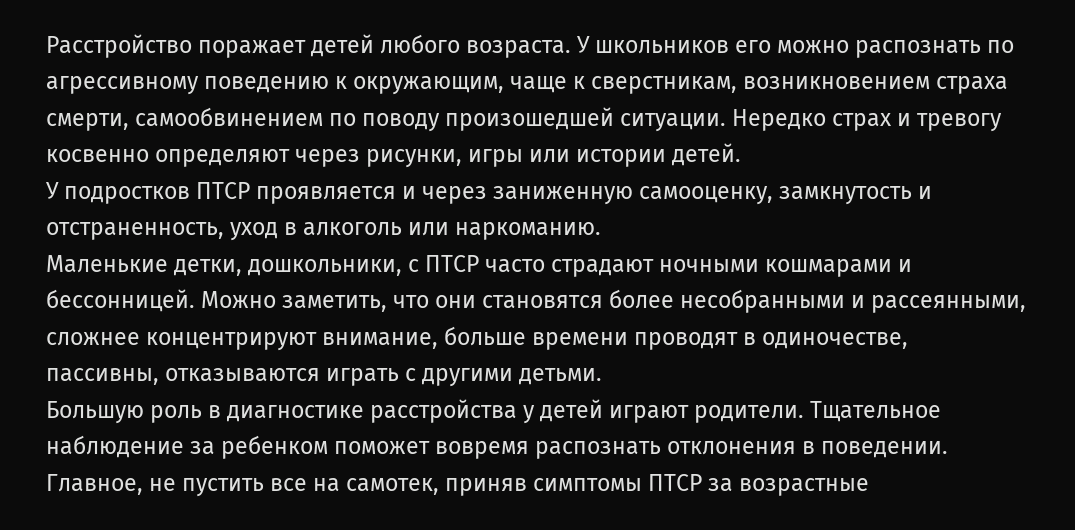Расстройство поражает детей любого возраста. У школьников его можно распознать по агрессивному поведению к окружающим, чаще к сверстникам, возникновением страха смерти, самообвинением по поводу произошедшей ситуации. Нередко страх и тревогу косвенно определяют через рисунки, игры или истории детей.
У подростков ПТСР проявляется и через заниженную самооценку, замкнутость и отстраненность, уход в алкоголь или наркоманию.
Маленькие детки, дошкольники, с ПТСР часто страдают ночными кошмарами и бессонницей. Можно заметить, что они становятся более несобранными и рассеянными, сложнее концентрируют внимание, больше времени проводят в одиночестве, пассивны, отказываются играть с другими детьми.
Большую роль в диагностике расстройства у детей играют родители. Тщательное наблюдение за ребенком поможет вовремя распознать отклонения в поведении. Главное, не пустить все на самотек, приняв симптомы ПТСР за возрастные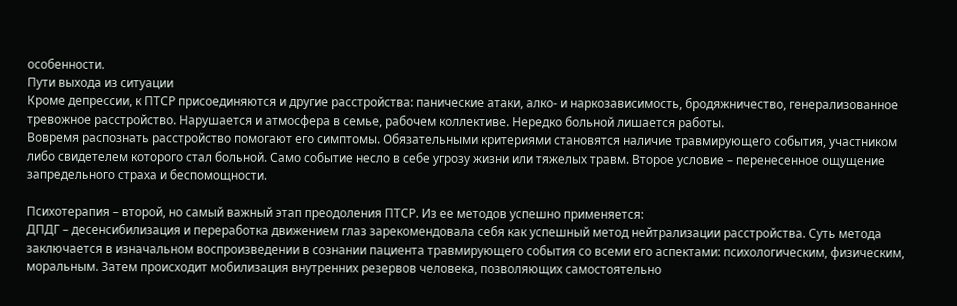особенности.
Пути выхода из ситуации
Кроме депрессии, к ПТСР присоединяются и другие расстройства: панические атаки, алко- и наркозависимость, бродяжничество, генерализованное тревожное расстройство. Нарушается и атмосфера в семье, рабочем коллективе. Нередко больной лишается работы.
Вовремя распознать расстройство помогают его симптомы. Обязательными критериями становятся наличие травмирующего события, участником либо свидетелем которого стал больной. Само событие несло в себе угрозу жизни или тяжелых травм. Второе условие – перенесенное ощущение запредельного страха и беспомощности.

Психотерапия – второй, но самый важный этап преодоления ПТСР. Из ее методов успешно применяется:
ДПДГ – десенсибилизация и переработка движением глаз зарекомендовала себя как успешный метод нейтрализации расстройства. Суть метода заключается в изначальном воспроизведении в сознании пациента травмирующего события со всеми его аспектами: психологическим, физическим, моральным. Затем происходит мобилизация внутренних резервов человека, позволяющих самостоятельно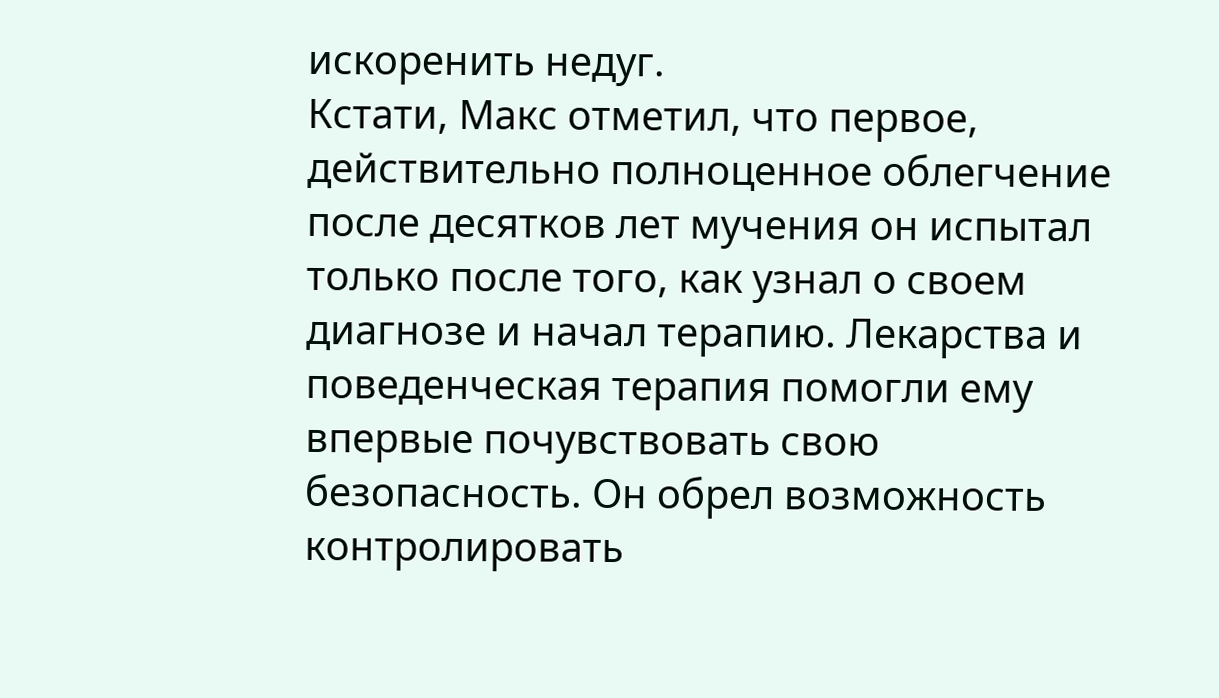искоренить недуг.
Кстати, Макс отметил, что первое, действительно полноценное облегчение после десятков лет мучения он испытал только после того, как узнал о своем диагнозе и начал терапию. Лекарства и поведенческая терапия помогли ему впервые почувствовать свою безопасность. Он обрел возможность контролировать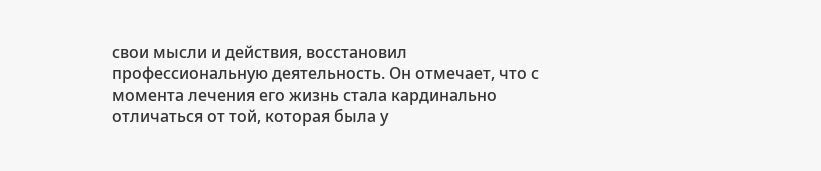свои мысли и действия, восстановил профессиональную деятельность. Он отмечает, что с момента лечения его жизнь стала кардинально отличаться от той, которая была у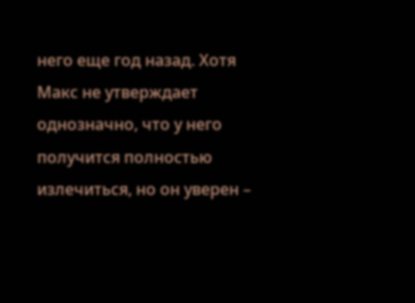него еще год назад. Хотя Макс не утверждает однозначно, что у него получится полностью излечиться, но он уверен –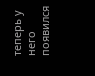теперь у него появился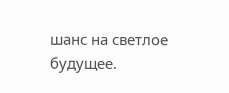шанс на светлое будущее.